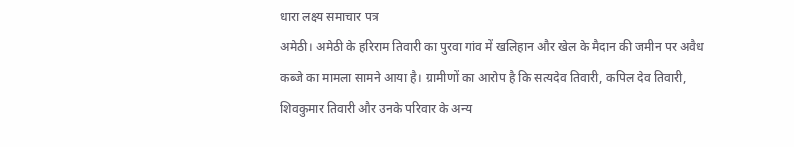धारा लक्ष्य समाचार पत्र
अमेठी। अमेठी के हरिराम तिवारी का पुरवा गांव में खलिहान और खेल के मैदान की जमीन पर अवैध कब्जे का मामला सामने आया है। ग्रामीणों का आरोप है कि सत्यदेव तिवारी, कपिल देव तिवारी, शिवकुमार तिवारी और उनके परिवार के अन्य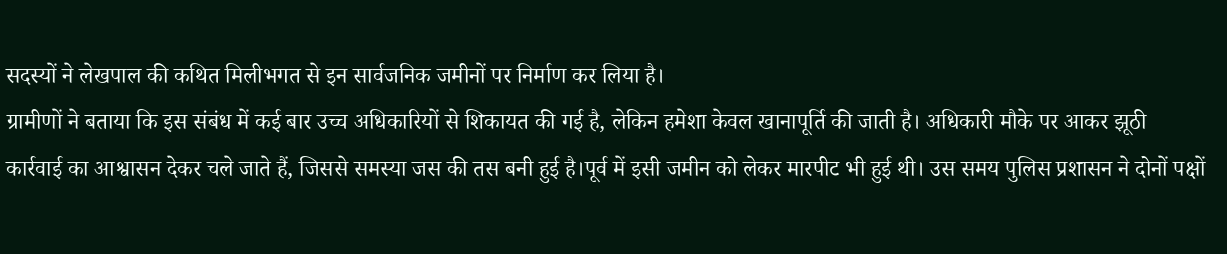सदस्यों ने लेखपाल की कथित मिलीभगत से इन सार्वजनिक जमीनों पर निर्माण कर लिया है।
ग्रामीणों ने बताया कि इस संबंध में कई बार उच्च अधिकारियों से शिकायत की गई है, लेकिन हमेशा केवल खानापूर्ति की जाती है। अधिकारी मौके पर आकर झूठी कार्रवाई का आश्वासन देकर चले जाते हैं, जिससे समस्या जस की तस बनी हुई है।पूर्व में इसी जमीन को लेकर मारपीट भी हुई थी। उस समय पुलिस प्रशासन ने दोनों पक्षों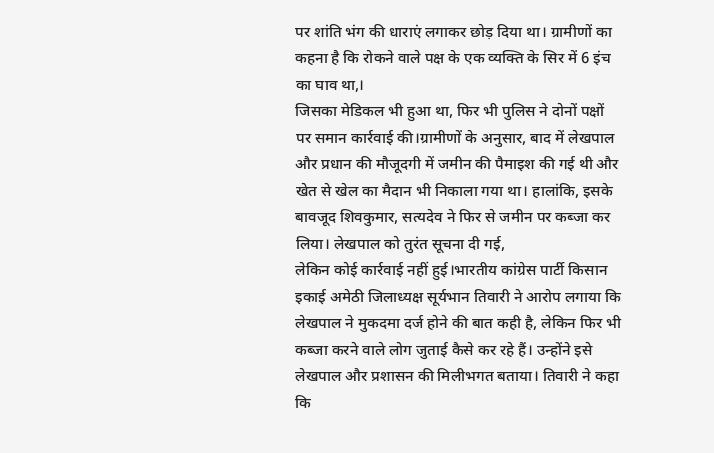पर शांति भंग की धाराएं लगाकर छोड़ दिया था। ग्रामीणों का कहना है कि रोकने वाले पक्ष के एक व्यक्ति के सिर में 6 इंच का घाव था,।
जिसका मेडिकल भी हुआ था, फिर भी पुलिस ने दोनों पक्षों पर समान कार्रवाई की।ग्रामीणों के अनुसार, बाद में लेखपाल और प्रधान की मौजूदगी में जमीन की पैमाइश की गई थी और खेत से खेल का मैदान भी निकाला गया था। हालांकि, इसके बावजूद शिवकुमार, सत्यदेव ने फिर से जमीन पर कब्जा कर लिया। लेखपाल को तुरंत सूचना दी गई,
लेकिन कोई कार्रवाई नहीं हुई।भारतीय कांग्रेस पार्टी किसान इकाई अमेठी जिलाध्यक्ष सूर्यभान तिवारी ने आरोप लगाया कि लेखपाल ने मुकदमा दर्ज होने की बात कही है, लेकिन फिर भी कब्जा करने वाले लोग जुताई कैसे कर रहे हैं। उन्होंने इसे लेखपाल और प्रशासन की मिलीभगत बताया। तिवारी ने कहा कि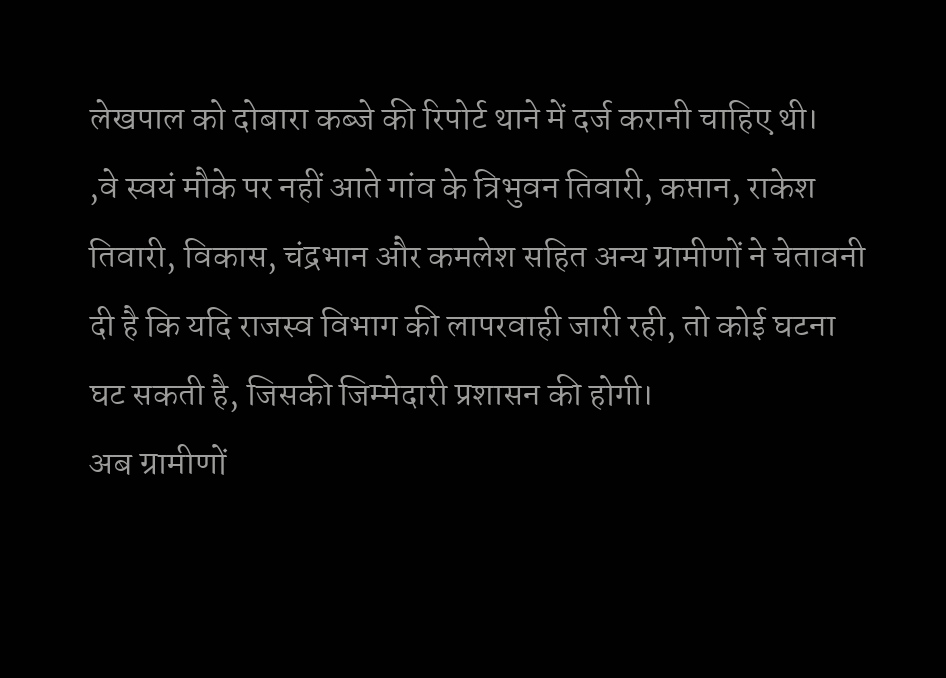लेखपाल को दोबारा कब्जे की रिपोर्ट थाने में दर्ज करानी चाहिए थी।
,वे स्वयं मौके पर नहीं आते गांव के त्रिभुवन तिवारी, कप्तान, राकेश तिवारी, विकास, चंद्रभान और कमलेश सहित अन्य ग्रामीणों ने चेतावनी दी है कि यदि राजस्व विभाग की लापरवाही जारी रही, तो कोई घटना घट सकती है, जिसकी जिम्मेदारी प्रशासन की होगी।
अब ग्रामीणों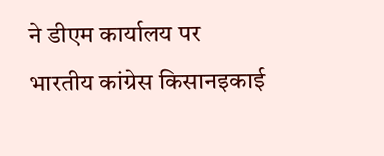ने डीएम कार्यालय पर भारतीय कांग्रेस किसानइकाई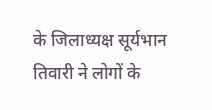के जिलाध्यक्ष सूर्यभान तिवारी ने लोगों के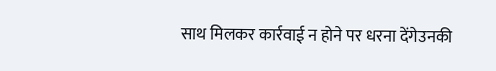साथ मिलकर कार्रवाई न होने पर धरना देंगेउनकी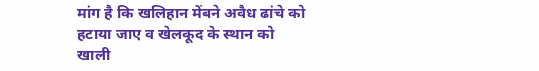मांग है कि खलिहान मेंबने अवैध ढांचे को हटाया जाए व खेलकूद के स्थान को खाली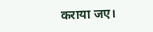कराया जए।